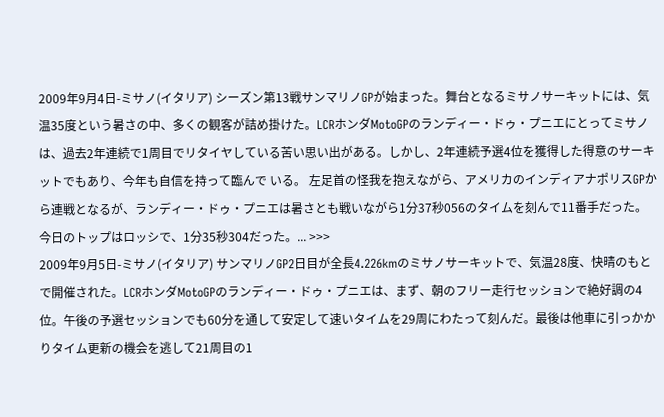2009年9月4日-ミサノ(イタリア) シーズン第13戦サンマリノGPが始まった。舞台となるミサノサーキットには、気温35度という暑さの中、多くの観客が詰め掛けた。LCRホンダMotoGPのランディー・ドゥ・プニエにとってミサノは、過去2年連続で1周目でリタイヤしている苦い思い出がある。しかし、2年連続予選4位を獲得した得意のサーキットでもあり、今年も自信を持って臨んで いる。 左足首の怪我を抱えながら、アメリカのインディアナポリスGPから連戦となるが、ランディー・ドゥ・プニエは暑さとも戦いながら1分37秒056のタイムを刻んで11番手だった。今日のトップはロッシで、1分35秒304だった。... >>>
2009年9月5日-ミサノ(イタリア) サンマリノGP2日目が全長4.226kmのミサノサーキットで、気温28度、快晴のもとで開催された。LCRホンダMotoGPのランディー・ドゥ・プニエは、まず、朝のフリー走行セッションで絶好調の4位。午後の予選セッションでも60分を通して安定して速いタイムを29周にわたって刻んだ。最後は他車に引っかかりタイム更新の機会を逃して21周目の1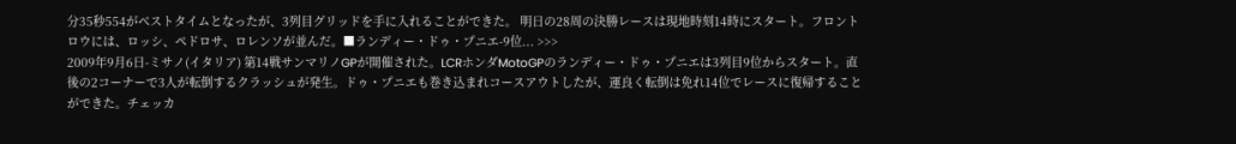分35秒554がベストタイムとなったが、3列目グリッドを手に入れることができた。 明日の28周の決勝レースは現地時刻14時にスタート。フロントロウには、ロッシ、ペドロサ、ロレンソが並んだ。■ランディー・ドゥ・プニエ-9位... >>>
2009年9月6日-ミサノ(イタリア) 第14戦サンマリノGPが開催された。LCRホンダMotoGPのランディー・ドゥ・プニエは3列目9位からスタート。直後の2コーナーで3人が転倒するクラッシュが発生。ドゥ・プニエも巻き込まれコースアウトしたが、運良く転倒は免れ14位でレースに復帰することができた。チェッカ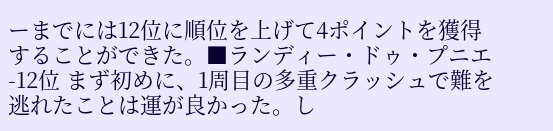ーまでには12位に順位を上げて4ポイントを獲得することができた。■ランディー・ドゥ・プニエ-12位 まず初めに、1周目の多重クラッシュで難を逃れたことは運が良かった。し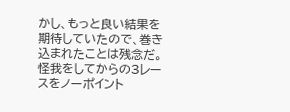かし、もっと良い結果を期待していたので、巻き込まれたことは残念だ。 怪我をしてからの3レースをノーポイント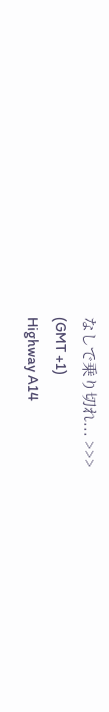なしで乗り切れ... >>>
(GMT +1)
Highway A14